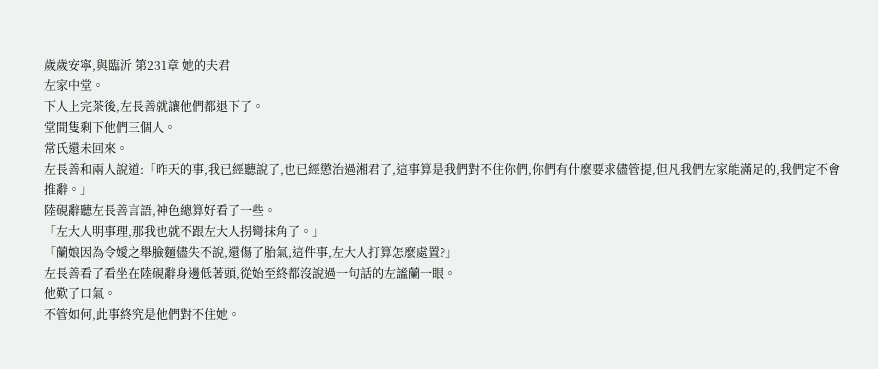歲歲安寧,與臨沂 第231章 她的夫君
左家中堂。
下人上完茶後,左長善就讓他們都退下了。
堂間隻剩下他們三個人。
常氏還未回來。
左長善和兩人說道:「昨天的事,我已經聽說了,也已經懲治過湘君了,這事算是我們對不住你們,你們有什麼要求儘管提,但凡我們左家能滿足的,我們定不會推辭。」
陸硯辭聽左長善言語,神色總算好看了一些。
「左大人明事理,那我也就不跟左大人拐彎抹角了。」
「蘭娘因為令嬡之舉臉麵儘失不說,還傷了胎氣,這件事,左大人打算怎麼處置?」
左長善看了看坐在陸硯辭身邊低著頭,從始至終都沒說過一句話的左謐蘭一眼。
他歎了口氣。
不管如何,此事終究是他們對不住她。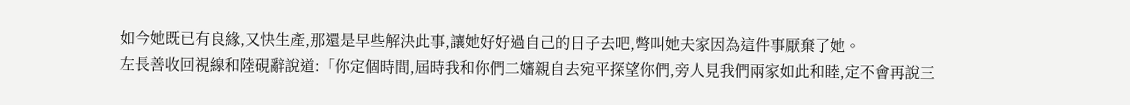如今她既已有良緣,又快生產,那還是早些解決此事,讓她好好過自己的日子去吧,彆叫她夫家因為這件事厭棄了她。
左長善收回視線和陸硯辭說道:「你定個時間,屆時我和你們二嬸親自去宛平探望你們,旁人見我們兩家如此和睦,定不會再說三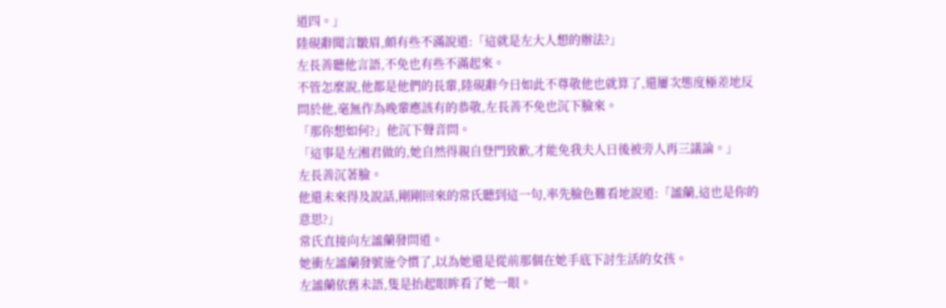道四。」
陸硯辭聞言皺眉,頗有些不滿說道:「這就是左大人想的辦法?」
左長善聽他言語,不免也有些不滿起來。
不管怎麼說,他都是他們的長輩,陸硯辭今日如此不尊敬他也就算了,還屢次態度極差地反問於他,毫無作為晚輩應該有的恭敬,左長善不免也沉下臉來。
「那你想如何?」他沉下聲音問。
「這事是左湘君做的,她自然得親自登門致歉,才能免我夫人日後被旁人再三議論。」
左長善沉著臉。
他還未來得及說話,剛剛回來的常氏聽到這一句,率先臉色難看地說道:「謐蘭,這也是你的意思?」
常氏直接向左謐蘭發問道。
她衝左謐蘭發號施令慣了,以為她還是從前那個在她手底下討生活的女孩。
左謐蘭依舊未語,隻是抬起眼眸看了她一眼。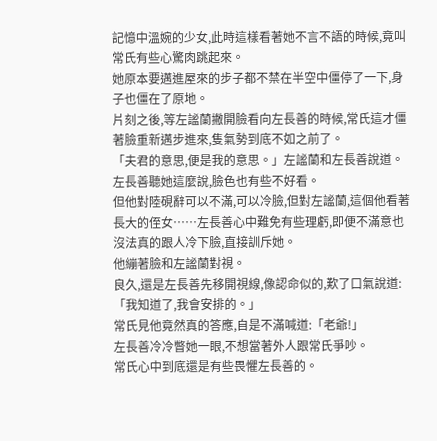記憶中溫婉的少女,此時這樣看著她不言不語的時候,竟叫常氏有些心驚肉跳起來。
她原本要邁進屋來的步子都不禁在半空中僵停了一下,身子也僵在了原地。
片刻之後,等左謐蘭撇開臉看向左長善的時候,常氏這才僵著臉重新邁步進來,隻氣勢到底不如之前了。
「夫君的意思,便是我的意思。」左謐蘭和左長善說道。
左長善聽她這麼說,臉色也有些不好看。
但他對陸硯辭可以不滿,可以冷臉,但對左謐蘭,這個他看著長大的侄女……左長善心中難免有些理虧,即便不滿意也沒法真的跟人冷下臉,直接訓斥她。
他繃著臉和左謐蘭對視。
良久,還是左長善先移開視線,像認命似的,歎了口氣說道:「我知道了,我會安排的。」
常氏見他竟然真的答應,自是不滿喊道:「老爺!」
左長善冷冷瞥她一眼,不想當著外人跟常氏爭吵。
常氏心中到底還是有些畏懼左長善的。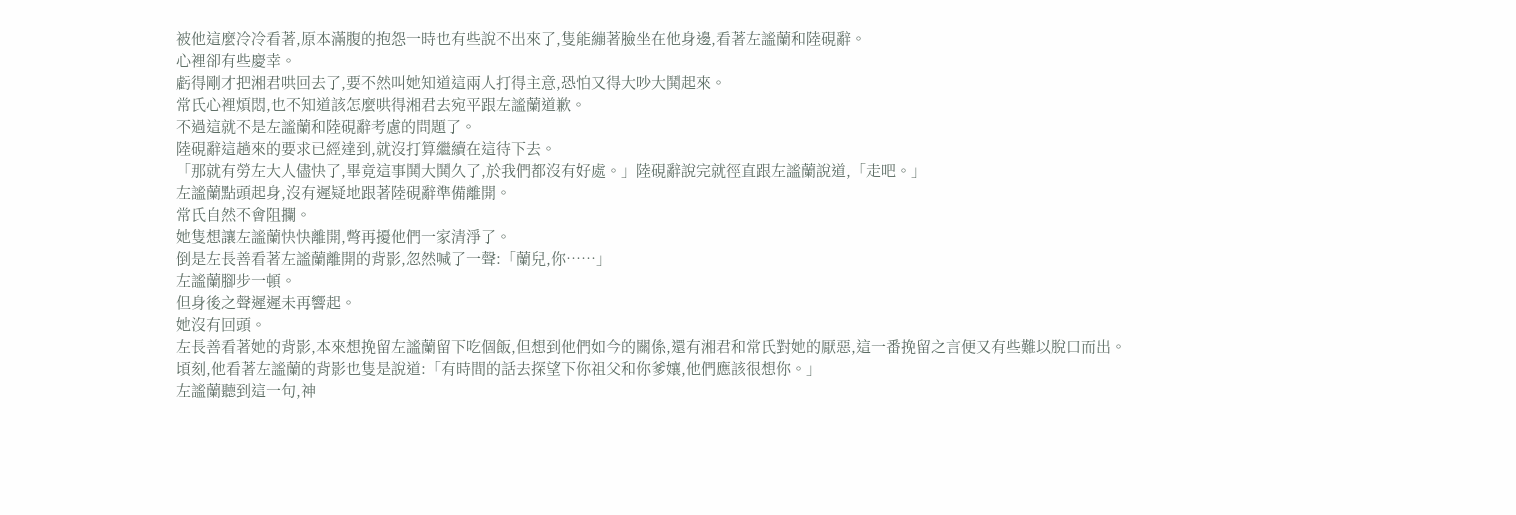被他這麼冷冷看著,原本滿腹的抱怨一時也有些說不出來了,隻能繃著臉坐在他身邊,看著左謐蘭和陸硯辭。
心裡卻有些慶幸。
虧得剛才把湘君哄回去了,要不然叫她知道這兩人打得主意,恐怕又得大吵大鬨起來。
常氏心裡煩悶,也不知道該怎麼哄得湘君去宛平跟左謐蘭道歉。
不過這就不是左謐蘭和陸硯辭考慮的問題了。
陸硯辭這趟來的要求已經達到,就沒打算繼續在這待下去。
「那就有勞左大人儘快了,畢竟這事鬨大鬨久了,於我們都沒有好處。」陸硯辭說完就徑直跟左謐蘭說道,「走吧。」
左謐蘭點頭起身,沒有遲疑地跟著陸硯辭準備離開。
常氏自然不會阻攔。
她隻想讓左謐蘭快快離開,彆再擾他們一家清淨了。
倒是左長善看著左謐蘭離開的背影,忽然喊了一聲:「蘭兒,你……」
左謐蘭腳步一頓。
但身後之聲遲遲未再響起。
她沒有回頭。
左長善看著她的背影,本來想挽留左謐蘭留下吃個飯,但想到他們如今的關係,還有湘君和常氏對她的厭惡,這一番挽留之言便又有些難以脫口而出。
頃刻,他看著左謐蘭的背影也隻是說道:「有時間的話去探望下你祖父和你爹孃,他們應該很想你。」
左謐蘭聽到這一句,神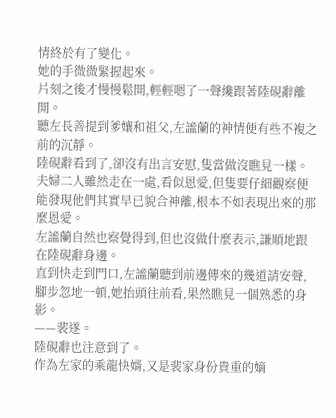情終於有了變化。
她的手微微緊握起來。
片刻之後才慢慢鬆開,輕輕嗯了一聲纔跟著陸硯辭離開。
聽左長善提到爹孃和祖父,左謐蘭的神情便有些不複之前的沉靜。
陸硯辭看到了,卻沒有出言安慰,隻當做沒瞧見一樣。
夫婦二人雖然走在一處,看似恩愛,但隻要仔細觀察便能發現他們其實早已貌合神離,根本不如表現出來的那麼恩愛。
左謐蘭自然也察覺得到,但也沒做什麼表示,謙順地跟在陸硯辭身邊。
直到快走到門口,左謐蘭聽到前邊傳來的幾道請安聲,腳步忽地一頓,她抬頭往前看,果然瞧見一個熟悉的身影。
——裴遂。
陸硯辭也注意到了。
作為左家的乘龍快婿,又是裴家身份貴重的嫡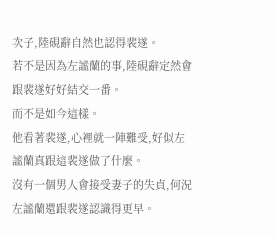次子,陸硯辭自然也認得裴遂。
若不是因為左謐蘭的事,陸硯辭定然會跟裴遂好好結交一番。
而不是如今這樣。
他看著裴遂,心裡就一陣難受,好似左謐蘭真跟這裴遂做了什麼。
沒有一個男人會接受妻子的失貞,何況左謐蘭還跟裴遂認識得更早。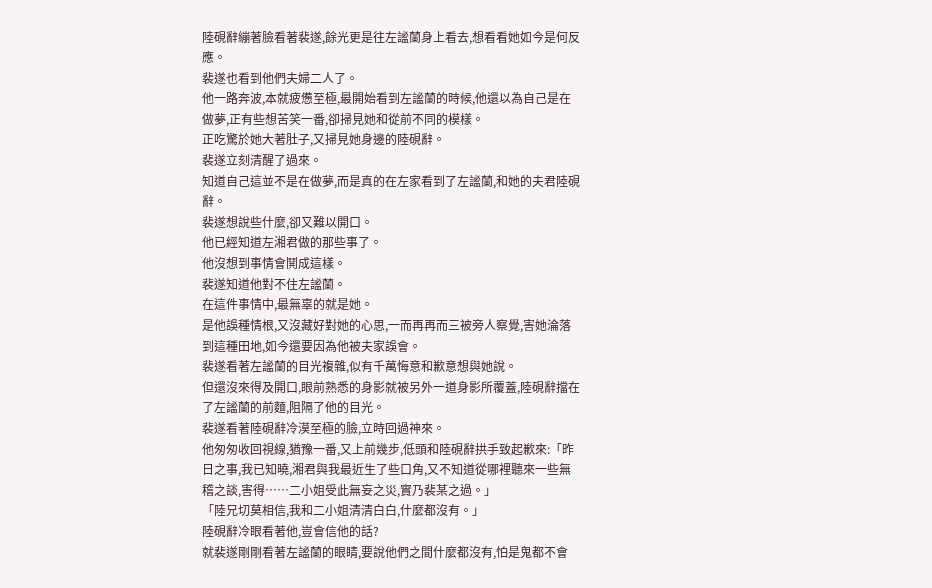陸硯辭繃著臉看著裴遂,餘光更是往左謐蘭身上看去,想看看她如今是何反應。
裴遂也看到他們夫婦二人了。
他一路奔波,本就疲憊至極,最開始看到左謐蘭的時候,他還以為自己是在做夢,正有些想苦笑一番,卻掃見她和從前不同的模樣。
正吃驚於她大著肚子,又掃見她身邊的陸硯辭。
裴遂立刻清醒了過來。
知道自己這並不是在做夢,而是真的在左家看到了左謐蘭,和她的夫君陸硯辭。
裴遂想說些什麼,卻又難以開口。
他已經知道左湘君做的那些事了。
他沒想到事情會鬨成這樣。
裴遂知道他對不住左謐蘭。
在這件事情中,最無辜的就是她。
是他誤種情根,又沒藏好對她的心思,一而再再而三被旁人察覺,害她淪落到這種田地,如今還要因為他被夫家誤會。
裴遂看著左謐蘭的目光複雜,似有千萬悔意和歉意想與她說。
但還沒來得及開口,眼前熟悉的身影就被另外一道身影所覆蓋,陸硯辭擋在了左謐蘭的前麵,阻隔了他的目光。
裴遂看著陸硯辭冷漠至極的臉,立時回過神來。
他匆匆收回視線,猶豫一番,又上前幾步,低頭和陸硯辭拱手致起歉來:「昨日之事,我已知曉,湘君與我最近生了些口角,又不知道從哪裡聽來一些無稽之談,害得……二小姐受此無妄之災,實乃裴某之過。」
「陸兄切莫相信,我和二小姐清清白白,什麼都沒有。」
陸硯辭冷眼看著他,豈會信他的話?
就裴遂剛剛看著左謐蘭的眼睛,要說他們之間什麼都沒有,怕是鬼都不會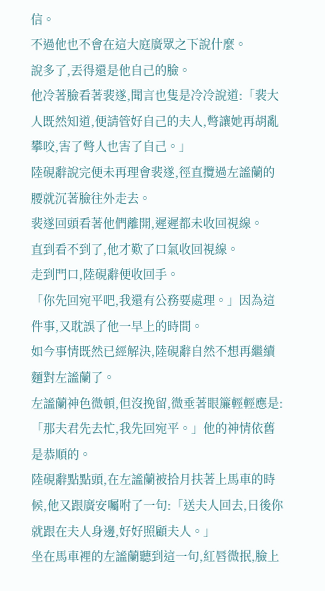信。
不過他也不會在這大庭廣眾之下說什麼。
說多了,丟得還是他自己的臉。
他冷著臉看著裴遂,聞言也隻是冷冷說道:「裴大人既然知道,便請管好自己的夫人,彆讓她再胡亂攀咬,害了彆人也害了自己。」
陸硯辭說完便未再理會裴遂,徑直攬過左謐蘭的腰就沉著臉往外走去。
裴遂回頭看著他們離開,遲遲都未收回視線。
直到看不到了,他才歎了口氣收回視線。
走到門口,陸硯辭便收回手。
「你先回宛平吧,我還有公務要處理。」因為這件事,又耽誤了他一早上的時間。
如今事情既然已經解決,陸硯辭自然不想再繼續麵對左謐蘭了。
左謐蘭神色微頓,但沒挽留,微垂著眼簾輕輕應是:「那夫君先去忙,我先回宛平。」他的神情依舊是恭順的。
陸硯辭點點頭,在左謐蘭被拾月扶著上馬車的時候,他又跟廣安囑咐了一句:「送夫人回去,日後你就跟在夫人身邊,好好照顧夫人。」
坐在馬車裡的左謐蘭聽到這一句,紅唇微抿,臉上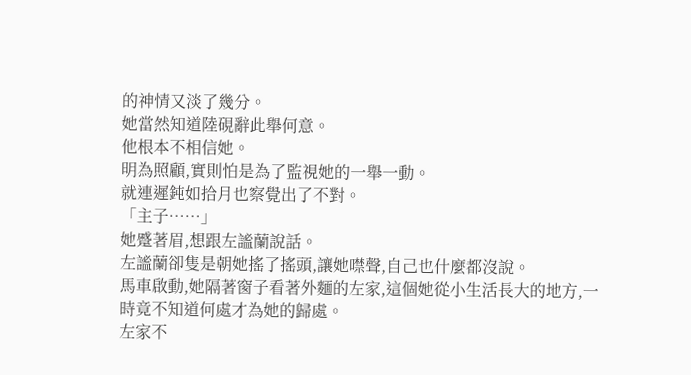的神情又淡了幾分。
她當然知道陸硯辭此舉何意。
他根本不相信她。
明為照顧,實則怕是為了監視她的一舉一動。
就連遲鈍如拾月也察覺出了不對。
「主子……」
她蹙著眉,想跟左謐蘭說話。
左謐蘭卻隻是朝她搖了搖頭,讓她噤聲,自己也什麼都沒說。
馬車啟動,她隔著窗子看著外麵的左家,這個她從小生活長大的地方,一時竟不知道何處才為她的歸處。
左家不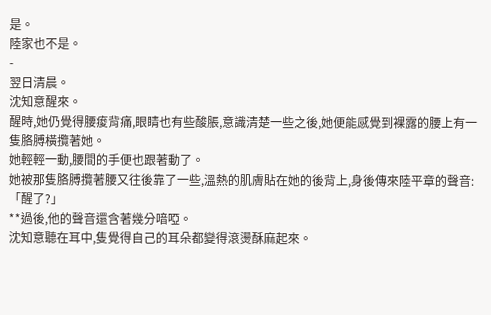是。
陸家也不是。
-
翌日清晨。
沈知意醒來。
醒時,她仍覺得腰痠背痛,眼睛也有些酸脹,意識清楚一些之後,她便能感覺到裸露的腰上有一隻胳膊橫攬著她。
她輕輕一動,腰間的手便也跟著動了。
她被那隻胳膊攬著腰又往後靠了一些,溫熱的肌膚貼在她的後背上,身後傳來陸平章的聲音:「醒了?」
**過後,他的聲音還含著幾分喑啞。
沈知意聽在耳中,隻覺得自己的耳朵都變得滾燙酥麻起來。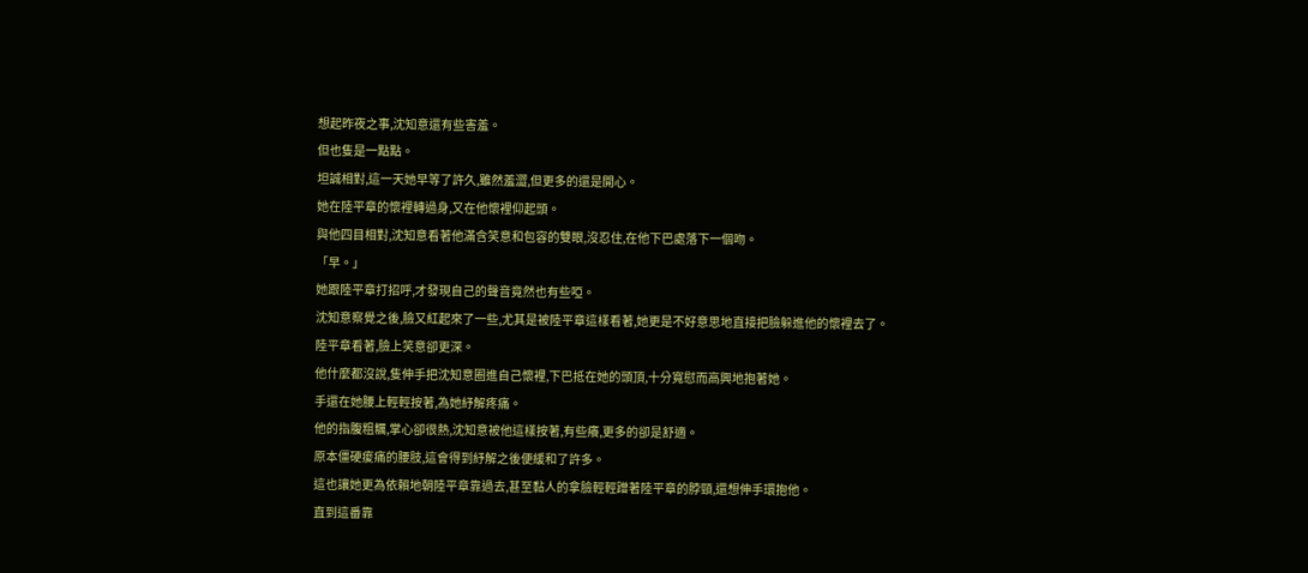想起昨夜之事,沈知意還有些害羞。
但也隻是一點點。
坦誠相對,這一天她早等了許久,雖然羞澀,但更多的還是開心。
她在陸平章的懷裡轉過身,又在他懷裡仰起頭。
與他四目相對,沈知意看著他滿含笑意和包容的雙眼,沒忍住,在他下巴處落下一個吻。
「早。」
她跟陸平章打招呼,才發現自己的聲音竟然也有些啞。
沈知意察覺之後,臉又紅起來了一些,尤其是被陸平章這樣看著,她更是不好意思地直接把臉躲進他的懷裡去了。
陸平章看著,臉上笑意卻更深。
他什麼都沒說,隻伸手把沈知意圈進自己懷裡,下巴抵在她的頭頂,十分寬慰而高興地抱著她。
手還在她腰上輕輕按著,為她紓解疼痛。
他的指腹粗糲,掌心卻很熱,沈知意被他這樣按著,有些癢,更多的卻是舒適。
原本僵硬痠痛的腰肢,這會得到紓解之後便緩和了許多。
這也讓她更為依賴地朝陸平章靠過去,甚至黏人的拿臉輕輕蹭著陸平章的脖頸,還想伸手環抱他。
直到這番靠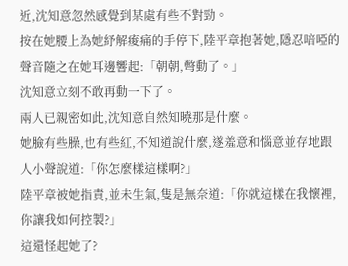近,沈知意忽然感覺到某處有些不對勁。
按在她腰上為她紓解痠痛的手停下,陸平章抱著她,隱忍喑啞的聲音隨之在她耳邊響起:「朝朝,彆動了。」
沈知意立刻不敢再動一下了。
兩人已親密如此,沈知意自然知曉那是什麼。
她臉有些臊,也有些紅,不知道說什麼,遂羞意和惱意並存地跟人小聲說道:「你怎麼樣這樣啊?」
陸平章被她指責,並未生氣,隻是無奈道:「你就這樣在我懷裡,你讓我如何控製?」
這還怪起她了?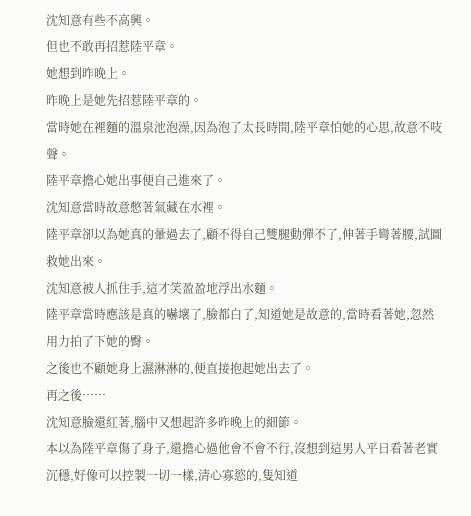沈知意有些不高興。
但也不敢再招惹陸平章。
她想到昨晚上。
昨晚上是她先招惹陸平章的。
當時她在裡麵的溫泉池泡澡,因為泡了太長時間,陸平章怕她的心思,故意不吱聲。
陸平章擔心她出事便自己進來了。
沈知意當時故意憋著氣藏在水裡。
陸平章卻以為她真的暈過去了,顧不得自己雙腿動彈不了,伸著手彎著腰,試圖救她出來。
沈知意被人抓住手,這才笑盈盈地浮出水麵。
陸平章當時應該是真的嚇壞了,臉都白了,知道她是故意的,當時看著她,忽然用力拍了下她的臀。
之後也不顧她身上濕淋淋的,便直接抱起她出去了。
再之後……
沈知意臉還紅著,腦中又想起許多昨晚上的細節。
本以為陸平章傷了身子,還擔心過他會不會不行,沒想到這男人平日看著老實沉穩,好像可以控製一切一樣,清心寡慾的,隻知道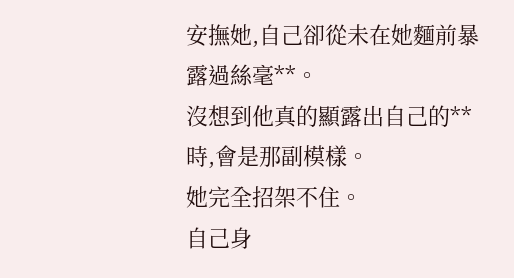安撫她,自己卻從未在她麵前暴露過絲毫**。
沒想到他真的顯露出自己的**時,會是那副模樣。
她完全招架不住。
自己身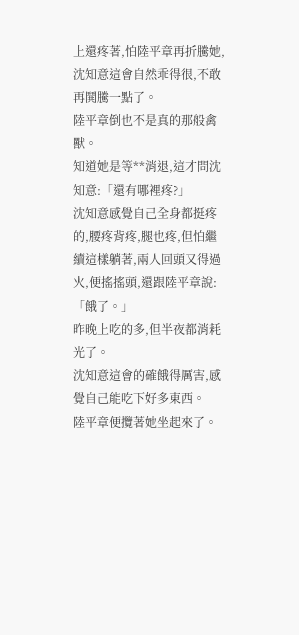上還疼著,怕陸平章再折騰她,沈知意這會自然乖得很,不敢再鬨騰一點了。
陸平章倒也不是真的那般禽獸。
知道她是等**消退,這才問沈知意:「還有哪裡疼?」
沈知意感覺自己全身都挺疼的,腰疼背疼,腿也疼,但怕繼續這樣躺著,兩人回頭又得過火,便搖搖頭,還跟陸平章說:「餓了。」
昨晚上吃的多,但半夜都消耗光了。
沈知意這會的確餓得厲害,感覺自己能吃下好多東西。
陸平章便攬著她坐起來了。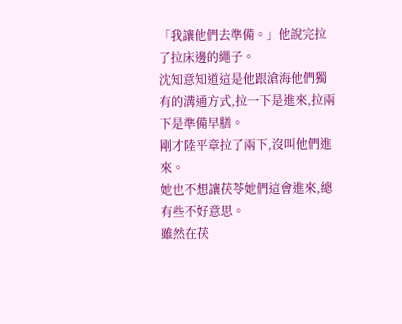「我讓他們去準備。」他說完拉了拉床邊的繩子。
沈知意知道這是他跟滄海他們獨有的溝通方式,拉一下是進來,拉兩下是準備早膳。
剛才陸平章拉了兩下,沒叫他們進來。
她也不想讓茯苓她們這會進來,總有些不好意思。
雖然在茯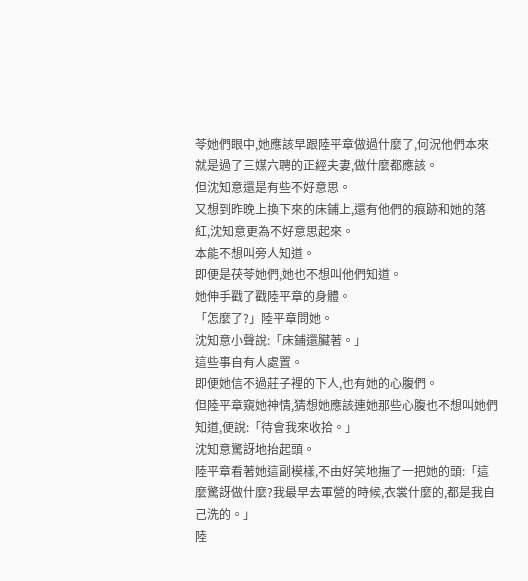苓她們眼中,她應該早跟陸平章做過什麼了,何況他們本來就是過了三媒六聘的正經夫妻,做什麼都應該。
但沈知意還是有些不好意思。
又想到昨晚上換下來的床鋪上,還有他們的痕跡和她的落紅,沈知意更為不好意思起來。
本能不想叫旁人知道。
即便是茯苓她們,她也不想叫他們知道。
她伸手戳了戳陸平章的身體。
「怎麼了?」陸平章問她。
沈知意小聲說:「床鋪還臟著。」
這些事自有人處置。
即便她信不過莊子裡的下人,也有她的心腹們。
但陸平章窺她神情,猜想她應該連她那些心腹也不想叫她們知道,便說:「待會我來收拾。」
沈知意驚訝地抬起頭。
陸平章看著她這副模樣,不由好笑地撫了一把她的頭:「這麼驚訝做什麼?我最早去軍營的時候,衣裳什麼的,都是我自己洗的。」
陸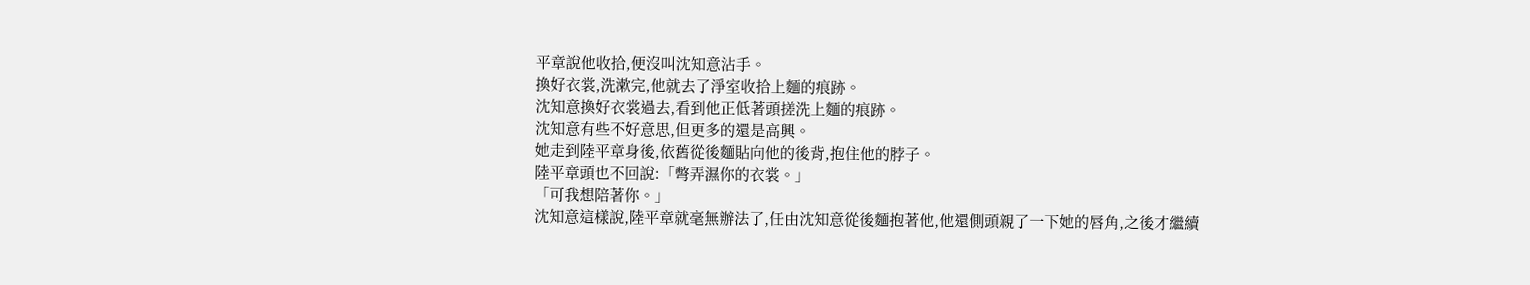平章說他收拾,便沒叫沈知意沾手。
換好衣裳,洗漱完,他就去了淨室收拾上麵的痕跡。
沈知意換好衣裳過去,看到他正低著頭搓洗上麵的痕跡。
沈知意有些不好意思,但更多的還是高興。
她走到陸平章身後,依舊從後麵貼向他的後背,抱住他的脖子。
陸平章頭也不回說:「彆弄濕你的衣裳。」
「可我想陪著你。」
沈知意這樣說,陸平章就毫無辦法了,任由沈知意從後麵抱著他,他還側頭親了一下她的唇角,之後才繼續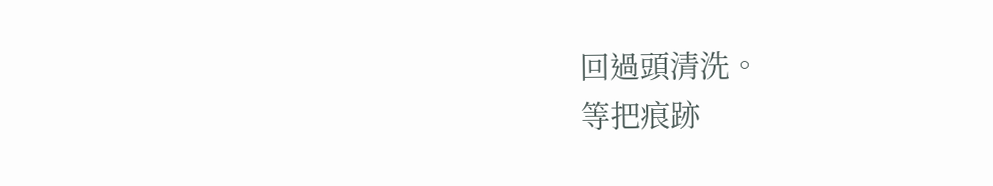回過頭清洗。
等把痕跡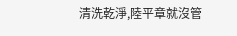清洗乾淨,陸平章就沒管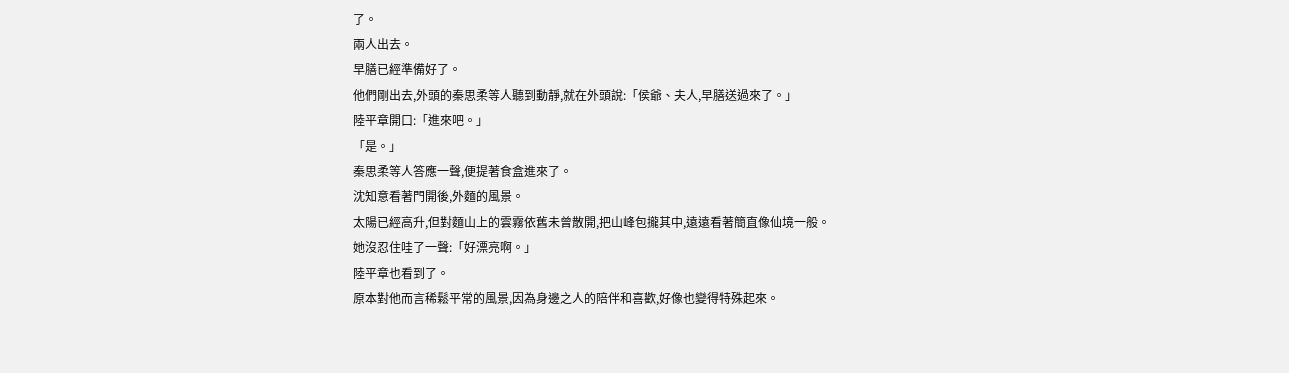了。
兩人出去。
早膳已經準備好了。
他們剛出去,外頭的秦思柔等人聽到動靜,就在外頭說:「侯爺、夫人,早膳送過來了。」
陸平章開口:「進來吧。」
「是。」
秦思柔等人答應一聲,便提著食盒進來了。
沈知意看著門開後,外麵的風景。
太陽已經高升,但對麵山上的雲霧依舊未曾散開,把山峰包攏其中,遠遠看著簡直像仙境一般。
她沒忍住哇了一聲:「好漂亮啊。」
陸平章也看到了。
原本對他而言稀鬆平常的風景,因為身邊之人的陪伴和喜歡,好像也變得特殊起來。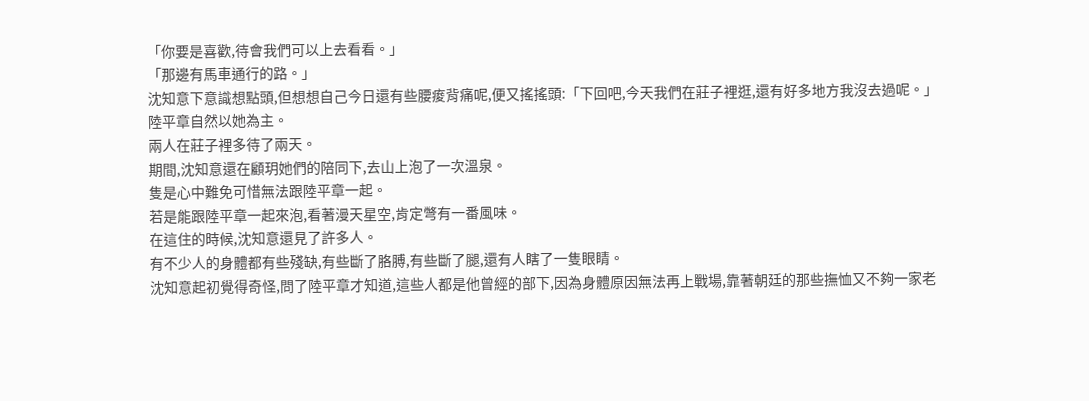「你要是喜歡,待會我們可以上去看看。」
「那邊有馬車通行的路。」
沈知意下意識想點頭,但想想自己今日還有些腰痠背痛呢,便又搖搖頭:「下回吧,今天我們在莊子裡逛,還有好多地方我沒去過呢。」
陸平章自然以她為主。
兩人在莊子裡多待了兩天。
期間,沈知意還在顧玥她們的陪同下,去山上泡了一次溫泉。
隻是心中難免可惜無法跟陸平章一起。
若是能跟陸平章一起來泡,看著漫天星空,肯定彆有一番風味。
在這住的時候,沈知意還見了許多人。
有不少人的身體都有些殘缺,有些斷了胳膊,有些斷了腿,還有人瞎了一隻眼睛。
沈知意起初覺得奇怪,問了陸平章才知道,這些人都是他曾經的部下,因為身體原因無法再上戰場,靠著朝廷的那些撫恤又不夠一家老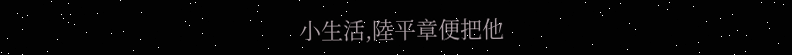小生活,陸平章便把他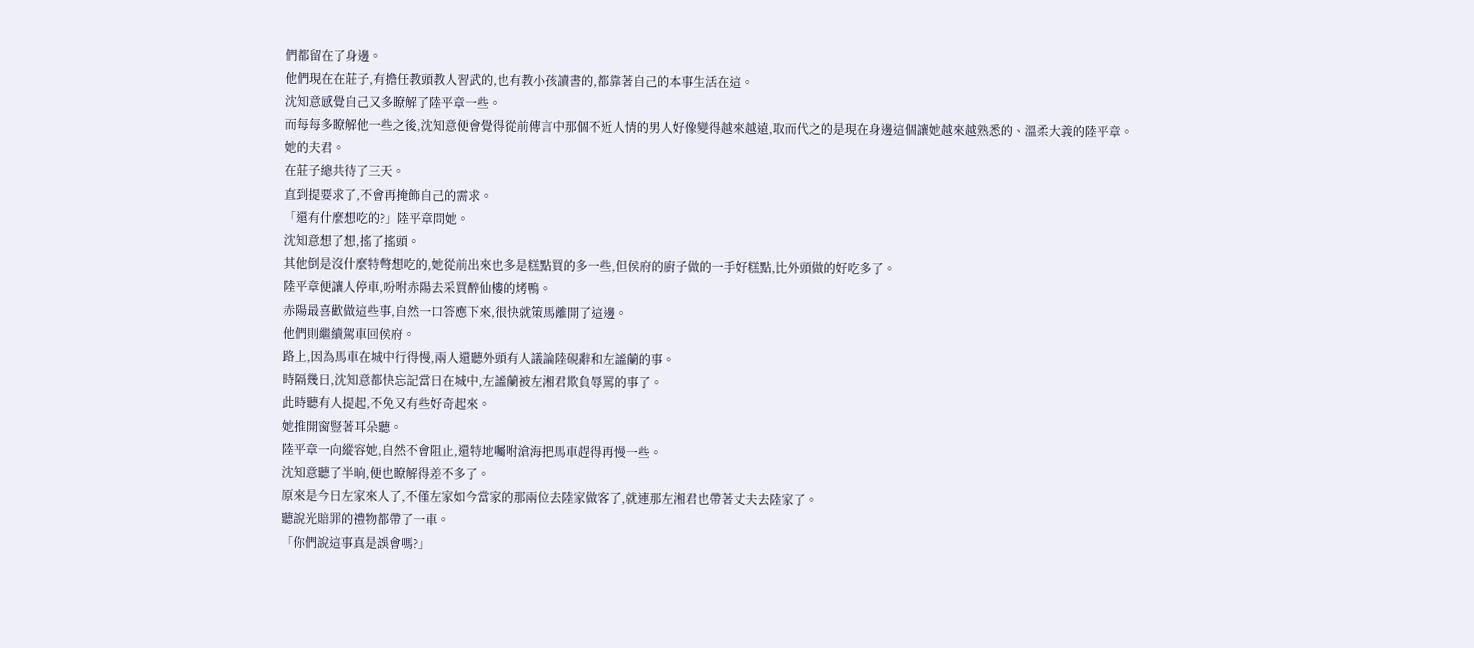們都留在了身邊。
他們現在在莊子,有擔任教頭教人習武的,也有教小孩讀書的,都靠著自己的本事生活在這。
沈知意感覺自己又多瞭解了陸平章一些。
而每每多瞭解他一些之後,沈知意便會覺得從前傳言中那個不近人情的男人好像變得越來越遠,取而代之的是現在身邊這個讓她越來越熟悉的、溫柔大義的陸平章。
她的夫君。
在莊子總共待了三天。
直到提要求了,不會再掩飾自己的需求。
「還有什麼想吃的?」陸平章問她。
沈知意想了想,搖了搖頭。
其他倒是沒什麼特彆想吃的,她從前出來也多是糕點買的多一些,但侯府的廚子做的一手好糕點,比外頭做的好吃多了。
陸平章便讓人停車,吩咐赤陽去采買醉仙樓的烤鴨。
赤陽最喜歡做這些事,自然一口答應下來,很快就策馬離開了這邊。
他們則繼續駕車回侯府。
路上,因為馬車在城中行得慢,兩人還聽外頭有人議論陸硯辭和左謐蘭的事。
時隔幾日,沈知意都快忘記當日在城中,左謐蘭被左湘君欺負辱罵的事了。
此時聽有人提起,不免又有些好奇起來。
她推開窗豎著耳朵聽。
陸平章一向縱容她,自然不會阻止,還特地囑咐滄海把馬車趕得再慢一些。
沈知意聽了半晌,便也瞭解得差不多了。
原來是今日左家來人了,不僅左家如今當家的那兩位去陸家做客了,就連那左湘君也帶著丈夫去陸家了。
聽說光賠罪的禮物都帶了一車。
「你們說這事真是誤會嗎?」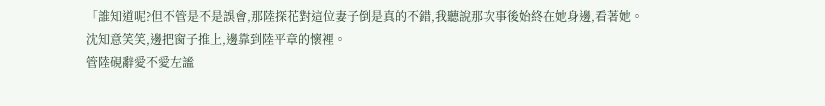「誰知道呢?但不管是不是誤會,那陸探花對這位妻子倒是真的不錯,我聽說那次事後始終在她身邊,看著她。
沈知意笑笑,邊把窗子推上,邊靠到陸平章的懷裡。
管陸硯辭愛不愛左謐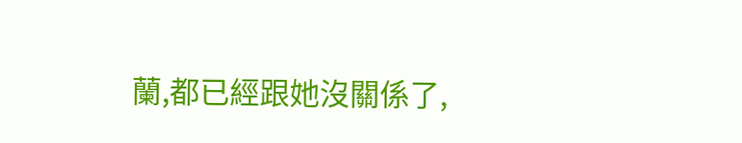蘭,都已經跟她沒關係了,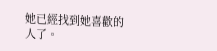她已經找到她喜歡的人了。